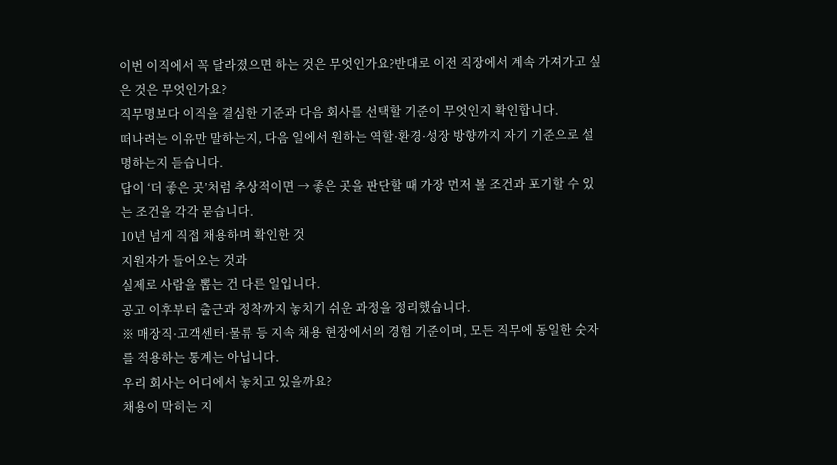이번 이직에서 꼭 달라졌으면 하는 것은 무엇인가요?반대로 이전 직장에서 계속 가져가고 싶은 것은 무엇인가요?
직무명보다 이직을 결심한 기준과 다음 회사를 선택할 기준이 무엇인지 확인합니다.
떠나려는 이유만 말하는지, 다음 일에서 원하는 역할·환경·성장 방향까지 자기 기준으로 설명하는지 듣습니다.
답이 ‘더 좋은 곳’처럼 추상적이면 → 좋은 곳을 판단할 때 가장 먼저 볼 조건과 포기할 수 있는 조건을 각각 묻습니다.
10년 넘게 직접 채용하며 확인한 것
지원자가 들어오는 것과
실제로 사람을 뽑는 건 다른 일입니다.
공고 이후부터 출근과 정착까지 놓치기 쉬운 과정을 정리했습니다.
※ 매장직·고객센터·물류 등 지속 채용 현장에서의 경험 기준이며, 모든 직무에 동일한 숫자를 적용하는 통계는 아닙니다.
우리 회사는 어디에서 놓치고 있을까요?
채용이 막히는 지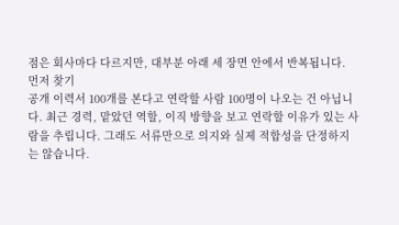점은 회사마다 다르지만, 대부분 아래 세 장면 안에서 반복됩니다.
먼저 찾기
공개 이력서 100개를 본다고 연락할 사람 100명이 나오는 건 아닙니다. 최근 경력, 맡았던 역할, 이직 방향을 보고 연락할 이유가 있는 사람을 추립니다. 그래도 서류만으로 의지와 실제 적합성을 단정하지는 않습니다.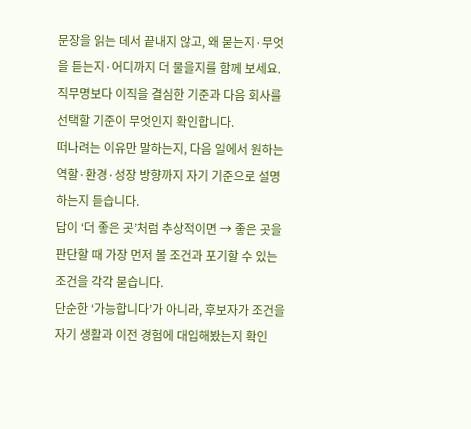문장을 읽는 데서 끝내지 않고, 왜 묻는지·무엇을 듣는지·어디까지 더 물을지를 함께 보세요.
직무명보다 이직을 결심한 기준과 다음 회사를 선택할 기준이 무엇인지 확인합니다.
떠나려는 이유만 말하는지, 다음 일에서 원하는 역할·환경·성장 방향까지 자기 기준으로 설명하는지 듣습니다.
답이 ‘더 좋은 곳’처럼 추상적이면 → 좋은 곳을 판단할 때 가장 먼저 볼 조건과 포기할 수 있는 조건을 각각 묻습니다.
단순한 ‘가능합니다’가 아니라, 후보자가 조건을 자기 생활과 이전 경험에 대입해봤는지 확인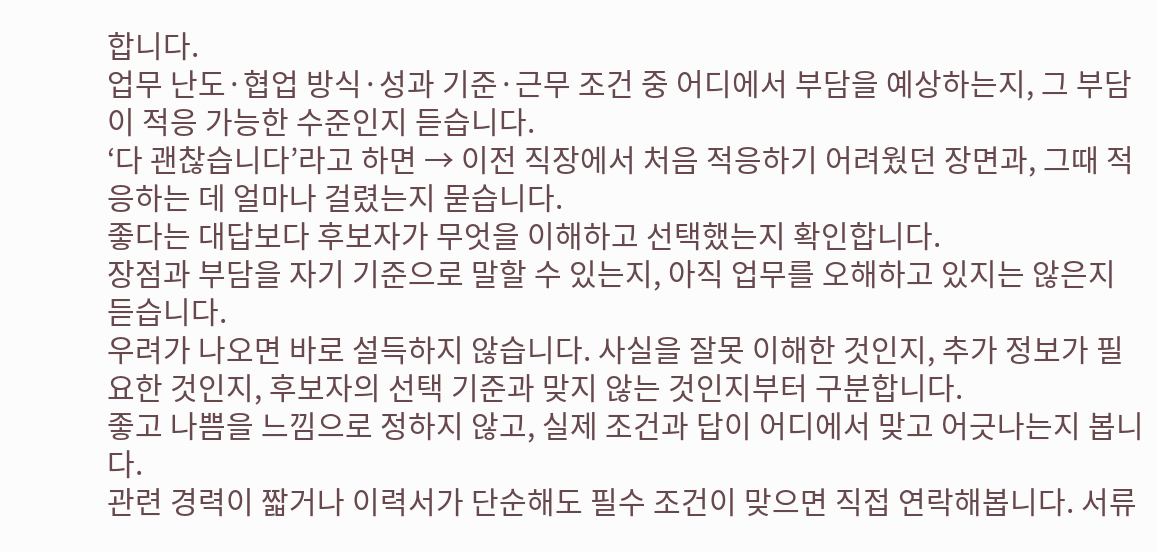합니다.
업무 난도·협업 방식·성과 기준·근무 조건 중 어디에서 부담을 예상하는지, 그 부담이 적응 가능한 수준인지 듣습니다.
‘다 괜찮습니다’라고 하면 → 이전 직장에서 처음 적응하기 어려웠던 장면과, 그때 적응하는 데 얼마나 걸렸는지 묻습니다.
좋다는 대답보다 후보자가 무엇을 이해하고 선택했는지 확인합니다.
장점과 부담을 자기 기준으로 말할 수 있는지, 아직 업무를 오해하고 있지는 않은지 듣습니다.
우려가 나오면 바로 설득하지 않습니다. 사실을 잘못 이해한 것인지, 추가 정보가 필요한 것인지, 후보자의 선택 기준과 맞지 않는 것인지부터 구분합니다.
좋고 나쁨을 느낌으로 정하지 않고, 실제 조건과 답이 어디에서 맞고 어긋나는지 봅니다.
관련 경력이 짧거나 이력서가 단순해도 필수 조건이 맞으면 직접 연락해봅니다. 서류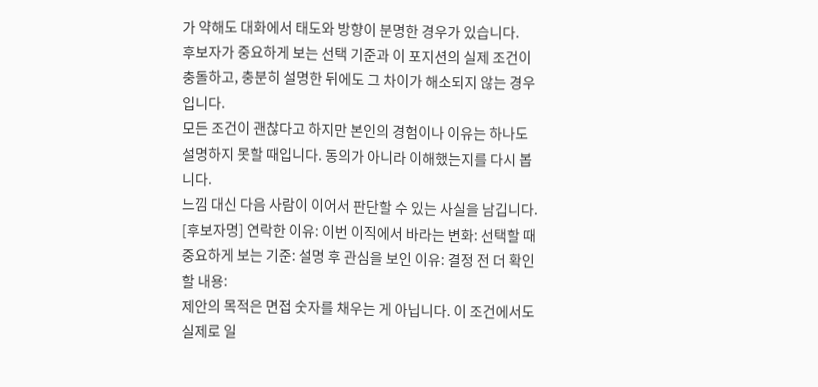가 약해도 대화에서 태도와 방향이 분명한 경우가 있습니다.
후보자가 중요하게 보는 선택 기준과 이 포지션의 실제 조건이 충돌하고, 충분히 설명한 뒤에도 그 차이가 해소되지 않는 경우입니다.
모든 조건이 괜찮다고 하지만 본인의 경험이나 이유는 하나도 설명하지 못할 때입니다. 동의가 아니라 이해했는지를 다시 봅니다.
느낌 대신 다음 사람이 이어서 판단할 수 있는 사실을 남깁니다.
[후보자명] 연락한 이유: 이번 이직에서 바라는 변화: 선택할 때 중요하게 보는 기준: 설명 후 관심을 보인 이유: 결정 전 더 확인할 내용:
제안의 목적은 면접 숫자를 채우는 게 아닙니다. 이 조건에서도 실제로 일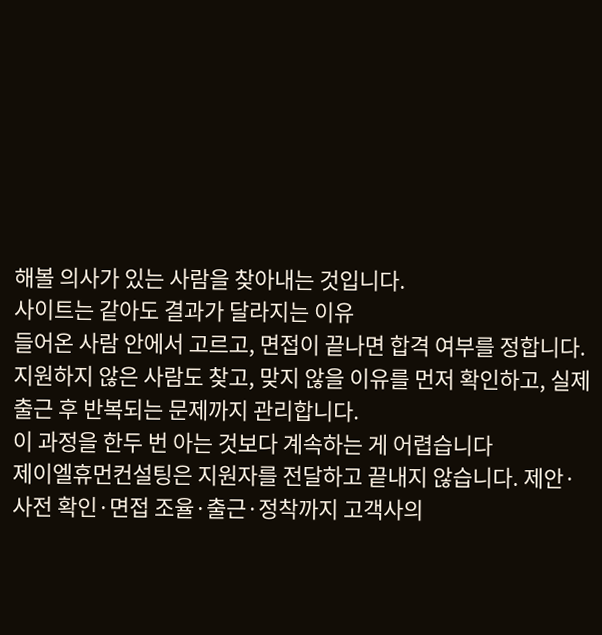해볼 의사가 있는 사람을 찾아내는 것입니다.
사이트는 같아도 결과가 달라지는 이유
들어온 사람 안에서 고르고, 면접이 끝나면 합격 여부를 정합니다.
지원하지 않은 사람도 찾고, 맞지 않을 이유를 먼저 확인하고, 실제 출근 후 반복되는 문제까지 관리합니다.
이 과정을 한두 번 아는 것보다 계속하는 게 어렵습니다
제이엘휴먼컨설팅은 지원자를 전달하고 끝내지 않습니다. 제안·사전 확인·면접 조율·출근·정착까지 고객사의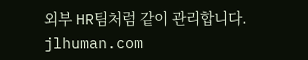외부 HR팀처럼 같이 관리합니다.
jlhuman.com